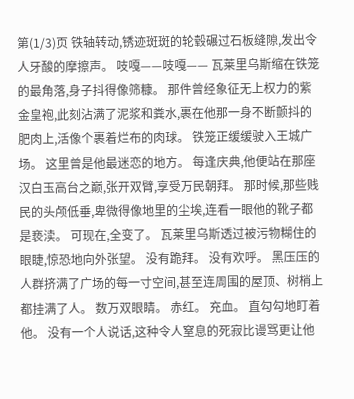第(1/3)页 铁轴转动,锈迹斑斑的轮毂碾过石板缝隙,发出令人牙酸的摩擦声。 吱嘎——吱嘎—— 瓦莱里乌斯缩在铁笼的最角落,身子抖得像筛糠。 那件曾经象征无上权力的紫金皇袍,此刻沾满了泥浆和粪水,裹在他那一身不断颤抖的肥肉上,活像个裹着烂布的肉球。 铁笼正缓缓驶入王城广场。 这里曾是他最迷恋的地方。 每逢庆典,他便站在那座汉白玉高台之巅,张开双臂,享受万民朝拜。 那时候,那些贱民的头颅低垂,卑微得像地里的尘埃,连看一眼他的靴子都是亵渎。 可现在,全变了。 瓦莱里乌斯透过被污物糊住的眼睫,惊恐地向外张望。 没有跪拜。 没有欢呼。 黑压压的人群挤满了广场的每一寸空间,甚至连周围的屋顶、树梢上都挂满了人。 数万双眼睛。 赤红。 充血。 直勾勾地盯着他。 没有一个人说话,这种令人窒息的死寂比谩骂更让他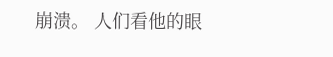崩溃。 人们看他的眼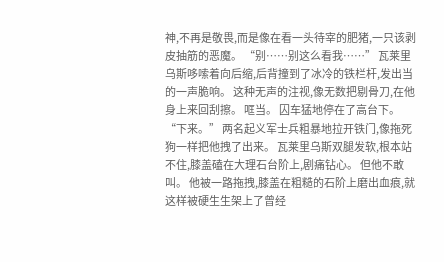神,不再是敬畏,而是像在看一头待宰的肥猪,一只该剥皮抽筋的恶魔。 “别……别这么看我……” 瓦莱里乌斯哆嗦着向后缩,后背撞到了冰冷的铁栏杆,发出当的一声脆响。 这种无声的注视,像无数把剔骨刀,在他身上来回刮擦。 哐当。 囚车猛地停在了高台下。 “下来。” 两名起义军士兵粗暴地拉开铁门,像拖死狗一样把他拽了出来。 瓦莱里乌斯双腿发软,根本站不住,膝盖磕在大理石台阶上,剧痛钻心。 但他不敢叫。 他被一路拖拽,膝盖在粗糙的石阶上磨出血痕,就这样被硬生生架上了曾经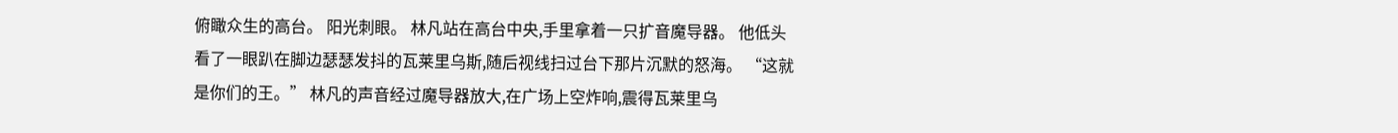俯瞰众生的高台。 阳光刺眼。 林凡站在高台中央,手里拿着一只扩音魔导器。 他低头看了一眼趴在脚边瑟瑟发抖的瓦莱里乌斯,随后视线扫过台下那片沉默的怒海。 “这就是你们的王。” 林凡的声音经过魔导器放大,在广场上空炸响,震得瓦莱里乌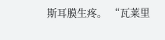斯耳膜生疼。 “瓦莱里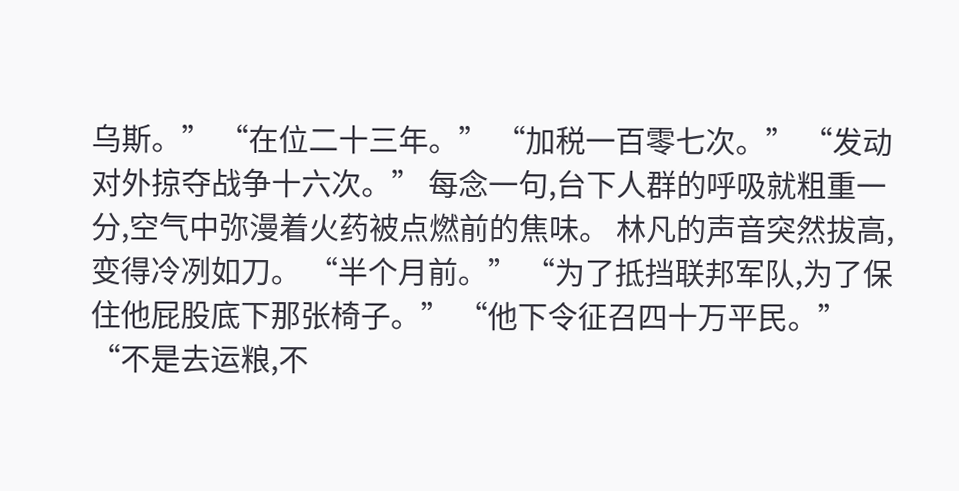乌斯。” “在位二十三年。” “加税一百零七次。” “发动对外掠夺战争十六次。” 每念一句,台下人群的呼吸就粗重一分,空气中弥漫着火药被点燃前的焦味。 林凡的声音突然拔高,变得冷冽如刀。 “半个月前。” “为了抵挡联邦军队,为了保住他屁股底下那张椅子。” “他下令征召四十万平民。” “不是去运粮,不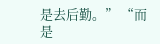是去后勤。” “而是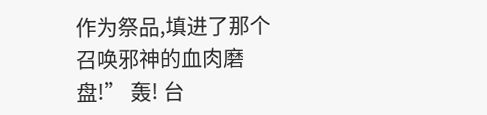作为祭品,填进了那个召唤邪神的血肉磨盘!” 轰! 台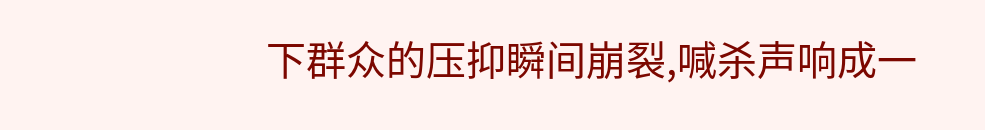下群众的压抑瞬间崩裂,喊杀声响成一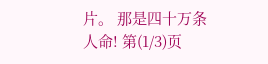片。 那是四十万条人命! 第(1/3)页